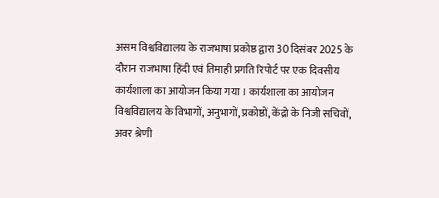असम विश्वविद्यालय के राजभाषा प्रकोष्ठ द्वारा 30 दिसंबर 2025 के दौरान राजभाषा हिंदी एवं तिमाही प्रगति रिपोर्ट पर एक दिवसीय कार्यशाला का आयोजन किया गया । कार्यशाला का आयोजन विश्वविद्यालय के विभागों, अनुभागों, प्रकोष्ठों, केंद्रो के निजी सचिवों, अवर श्रेणी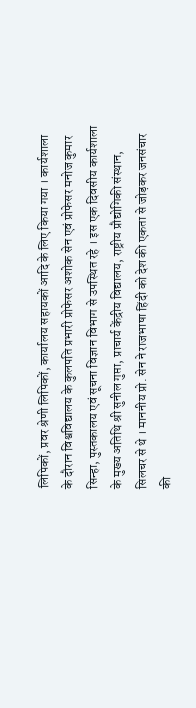लिपिकों, प्रवर श्रेणी लिपिकों, कार्यालय सहायकों आदि के लिए किया गया । कार्यशाला के दौरान विश्वविद्यालय के कुलपति प्रभारी प्रोफेसर अशोक सेन एवं प्रोफेसर मनोज कुमार सिन्हा, पुस्तकालय एवं सूचना विज्ञान विभाग से उपस्थित रहे । इस एक दिवसीय कार्यशाला के मुख्य अतिथि श्री सुनील गुप्ता, प्राचार्य केंद्रीय विद्यालय, राष्ट्रीय प्रौद्योगिकी संस्थान, सिलचर से थे । माननीय प्रो. सेन ने राजभाषा हिंदी को देश की एकता से जोड़कर जनसंचार की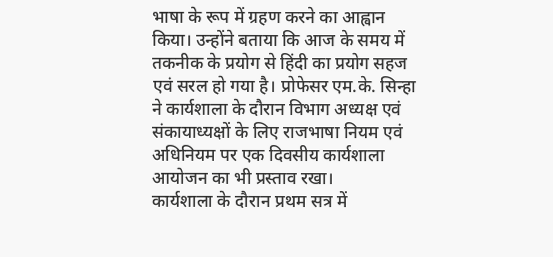भाषा के रूप में ग्रहण करने का आह्वान किया। उन्होंने बताया कि आज के समय में तकनीक के प्रयोग से हिंदी का प्रयोग सहज एवं सरल हो गया है। प्रोफेसर एम.के. सिन्हा ने कार्यशाला के दौरान विभाग अध्यक्ष एवं संकायाध्यक्षों के लिए राजभाषा नियम एवं अधिनियम पर एक दिवसीय कार्यशाला आयोजन का भी प्रस्ताव रखा।
कार्यशाला के दौरान प्रथम सत्र में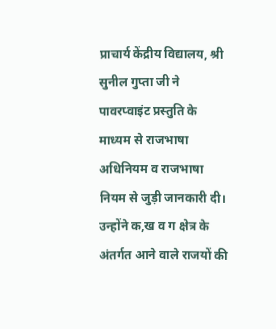प्राचार्य केंद्रीय विद्यालय, श्री सुनील गुप्ता जी ने पावरप्वाइंट प्रस्तुति के माध्यम से राजभाषा अधिनियम व राजभाषा नियम से जुड़ी जानकारी दी। उन्होंने क,ख व ग क्षेत्र के अंतर्गत आने वाले राजयों की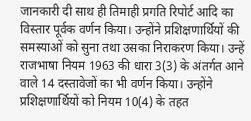जानकारी दी साथ ही तिमाही प्रगति रिपोर्ट आदि का विस्तार पूर्वक वर्णन किया। उन्होंने प्रशिक्षणार्थियों की समस्याओं को सुना तथा उसका निराकरण किया। उन्हें राजभाषा नियम 1963 की धारा 3(3) के अंतर्गत आने वाले 14 दस्तावेजों का भी वर्णन किया। उन्होंने प्रशिक्षणार्थियों को नियम 10(4) के तहत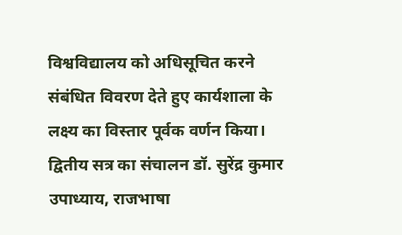विश्वविद्यालय को अधिसूचित करने संबंधित विवरण देते हुए कार्यशाला के लक्ष्य का विस्तार पूर्वक वर्णन किया।
द्वितीय सत्र का संचालन डॉ. सुरेंद्र कुमार उपाध्याय, राजभाषा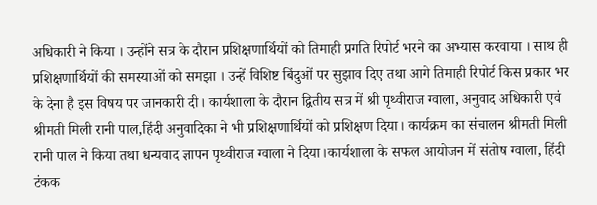अधिकारी ने किया । उन्होंने सत्र के दौरान प्रशिक्षणार्थियों को तिमाही प्रगति रिपोर्ट भरने का अभ्यास करवाया । साथ ही प्रशिक्षणार्थियों की समस्याओं को समझा । उन्हें विशिष्ट बिंदुओं पर सुझाव दिए तथा आगे तिमाही रिपोर्ट किस प्रकार भर के देना है इस विषय पर जानकारी दी। कार्यशाला के दौरान द्वितीय सत्र में श्री पृथ्वीराज ग्वाला, अनुवाद अधिकारी एवं श्रीमती मिली रानी पाल,हिंदी अनुवादिका ने भी प्रशिक्षणार्थियों को प्रशिक्षण दिया। कार्यक्रम का संचालन श्रीमती मिली रानी पाल ने किया तथा धन्यवाद ज्ञापन पृथ्वीराज ग्वाला ने दिया।कार्यशाला के सफल आयोजन में संतोष ग्वाला, हिंदी टंकक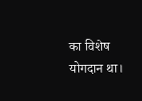का विशेष योगदान था।